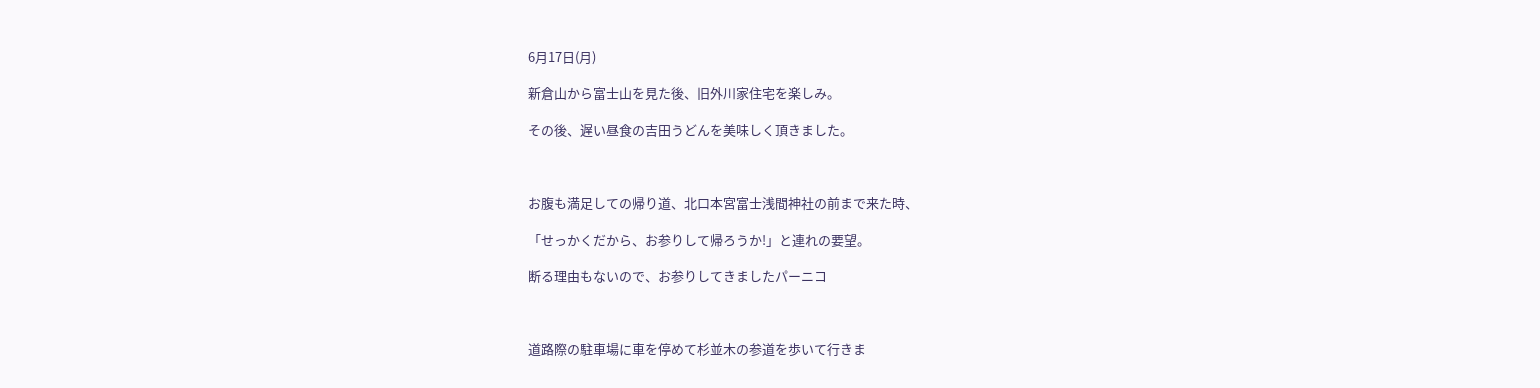6月17日(月)

新倉山から富士山を見た後、旧外川家住宅を楽しみ。

その後、遅い昼食の吉田うどんを美味しく頂きました。



お腹も満足しての帰り道、北口本宮富士浅間神社の前まで来た時、

「せっかくだから、お参りして帰ろうか!」と連れの要望。

断る理由もないので、お参りしてきましたパーニコ



道路際の駐車場に車を停めて杉並木の参道を歩いて行きま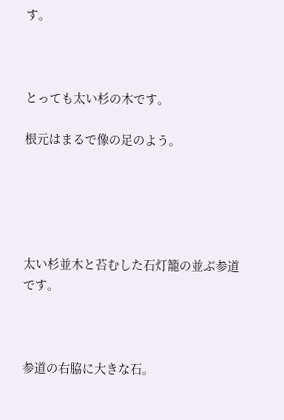す。



とっても太い杉の木です。

根元はまるで像の足のよう。





太い杉並木と苔むした石灯籠の並ぶ参道です。



参道の右脇に大きな石。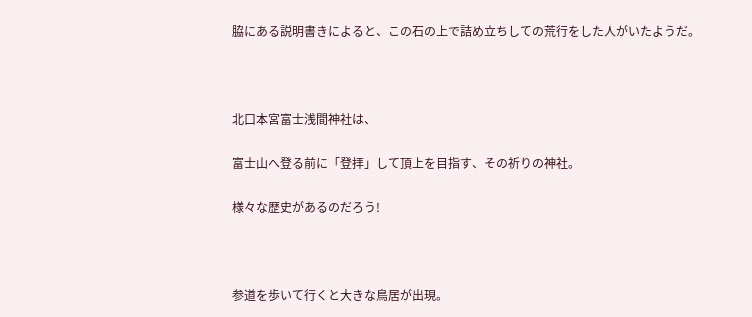脇にある説明書きによると、この石の上で詰め立ちしての荒行をした人がいたようだ。



北口本宮富士浅間神社は、

富士山へ登る前に「登拝」して頂上を目指す、その祈りの神社。

様々な歴史があるのだろう!



参道を歩いて行くと大きな鳥居が出現。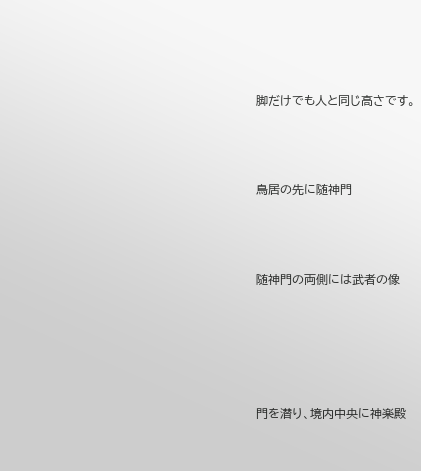脚だけでも人と同じ高さです。



鳥居の先に随神門



随神門の両側には武者の像





門を潜り、境内中央に神楽殿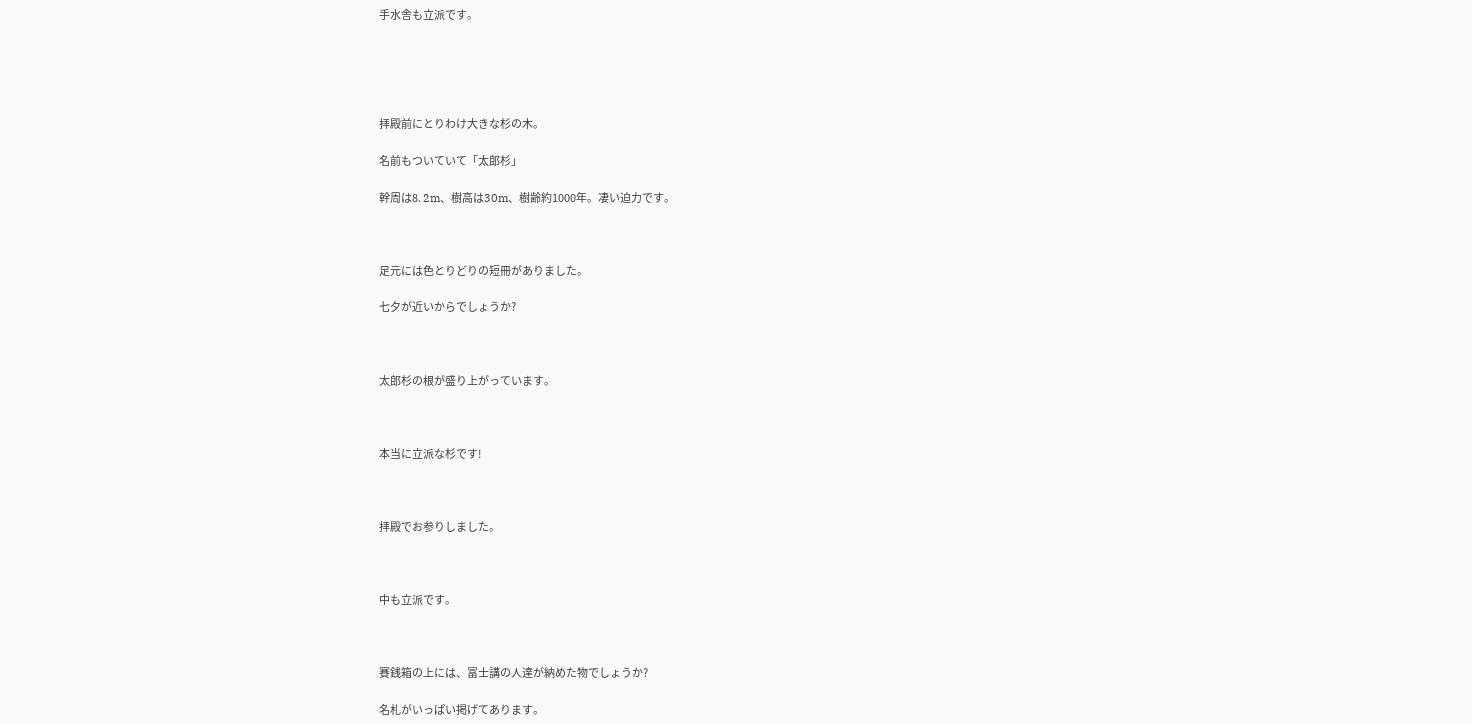手水舎も立派です。





拝殿前にとりわけ大きな杉の木。

名前もついていて「太郎杉」

幹周は8. 2m、樹高は30m、樹齢約1000年。凄い迫力です。



足元には色とりどりの短冊がありました。

七夕が近いからでしょうか?



太郎杉の根が盛り上がっています。



本当に立派な杉です!



拝殿でお参りしました。



中も立派です。



賽銭箱の上には、冨士講の人達が納めた物でしょうか?

名札がいっぱい掲げてあります。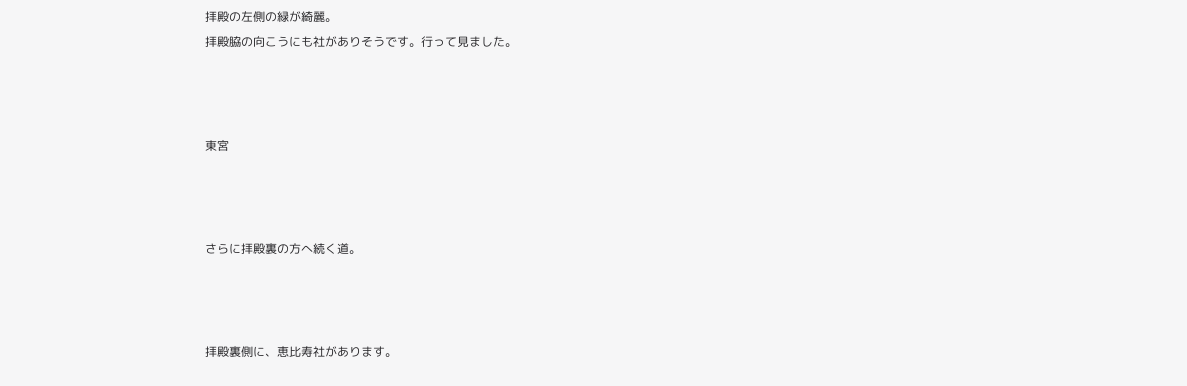拝殿の左側の緑が綺麗。
拝殿脇の向こうにも社がありそうです。行って見ました。



東宮



さらに拝殿裏の方へ続く道。



拝殿裏側に、恵比寿社があります。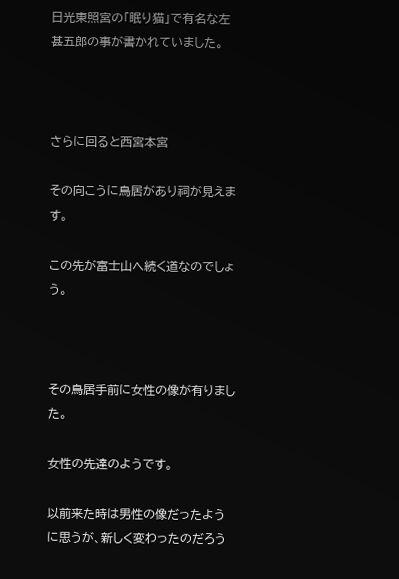日光東照宮の「眠り猫」で有名な左甚五郎の事が書かれていました。



さらに回ると西宮本宮

その向こうに鳥居があり祠が見えます。

この先が富士山へ続く道なのでしょう。



その鳥居手前に女性の像が有りました。

女性の先達のようです。

以前来た時は男性の像だったように思うが、新しく変わったのだろう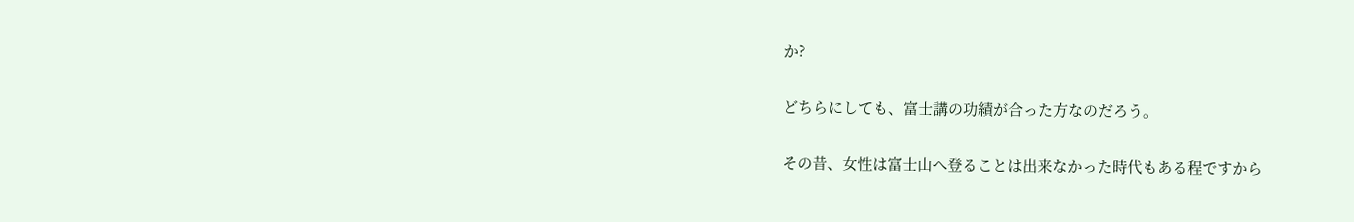か?

どちらにしても、富士講の功績が合った方なのだろう。

その昔、女性は富士山へ登ることは出来なかった時代もある程ですから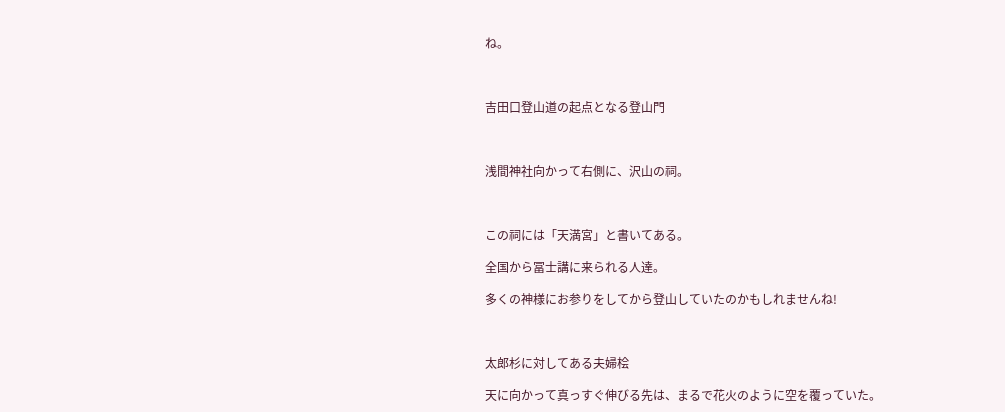ね。



吉田口登山道の起点となる登山門



浅間神社向かって右側に、沢山の祠。



この祠には「天満宮」と書いてある。

全国から冨士講に来られる人達。

多くの神様にお参りをしてから登山していたのかもしれませんね!



太郎杉に対してある夫婦桧

天に向かって真っすぐ伸びる先は、まるで花火のように空を覆っていた。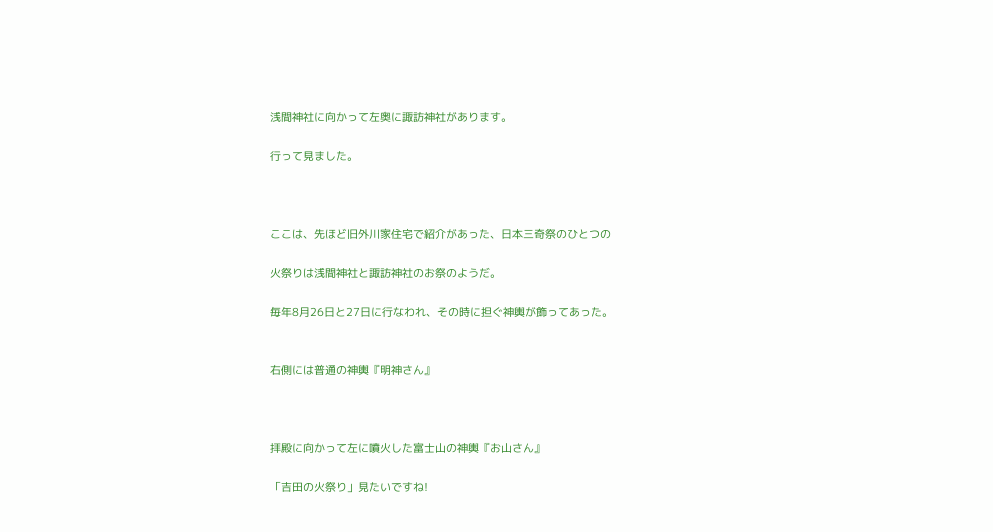浅間神社に向かって左奥に諏訪神社があります。

行って見ました。



ここは、先ほど旧外川家住宅で紹介があった、日本三奇祭のひとつの

火祭りは浅間神社と諏訪神社のお祭のようだ。

毎年8月26日と27日に行なわれ、その時に担ぐ神輿が飾ってあった。


右側には普通の神輿『明神さん』



拝殿に向かって左に噴火した富士山の神輿『お山さん』

「吉田の火祭り」見たいですね!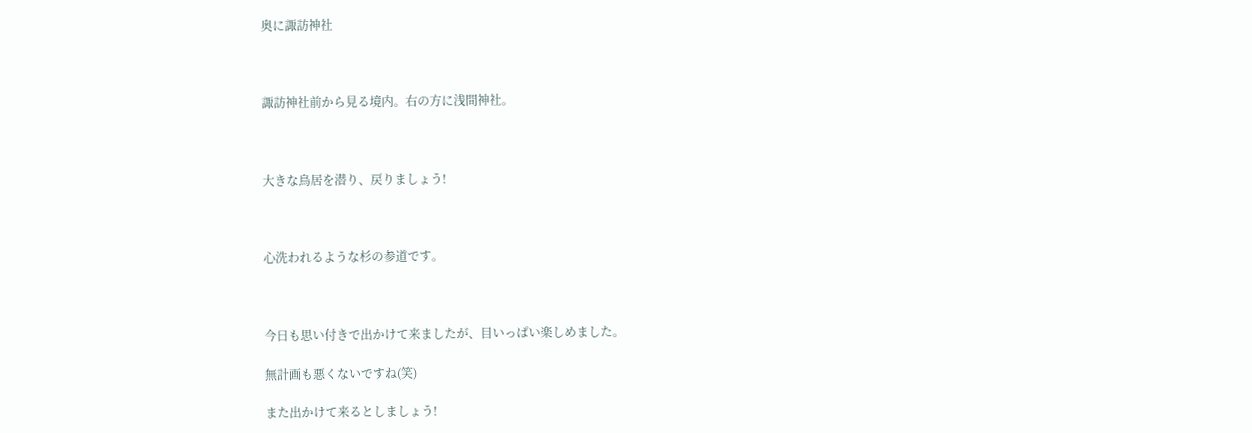奥に諏訪神社



諏訪神社前から見る境内。右の方に浅間神社。



大きな鳥居を潜り、戻りましょう!



心洗われるような杉の参道です。



今日も思い付きで出かけて来ましたが、目いっぱい楽しめました。

無計画も悪くないですね(笑)

また出かけて来るとしましょう!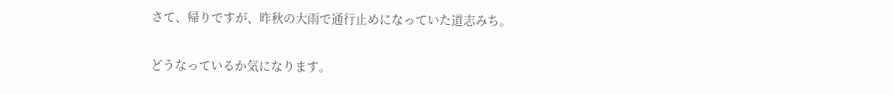さて、帰りですが、昨秋の大雨で通行止めになっていた道志みち。

どうなっているか気になります。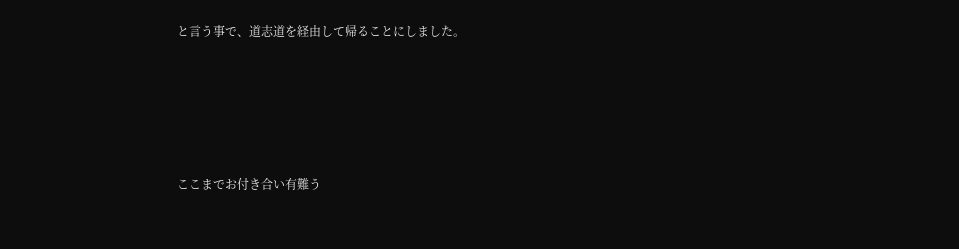と言う事で、道志道を経由して帰ることにしました。





ここまでお付き合い有難う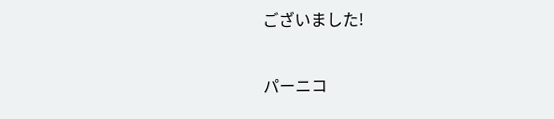ございました!

パーニコ